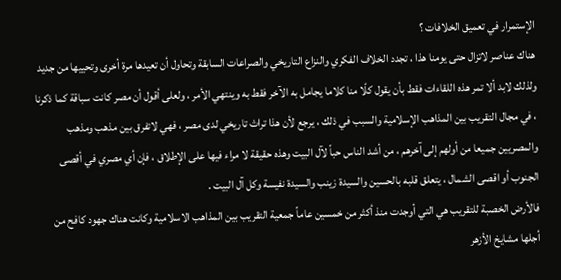الإستمرار في تعميق الخلافات ؟
هناك عناصر لاتزال حتى يومنا هذا ، تجدد الخلاف الفكري والنزاع التاريخي والصراعات السابقة وتحاول أن تعيدها مرة أخرى وتحييها من جديد ولذلك لابد ألا تمر هذه اللقاءات فقط بأن يقول كلّا منا كلاما يجامل به الآخر فقط به وينتهي الأمر ، ولعلى أقول أن مصر كانت سباقة كما ذكرنا ، في مجال التقريب بين المذاهب الإسلامية والسبب في ذلك ، يرجع لأن هذا تراث تاريخي لدى مصر ، فهي لاتفرق بين مذهب ومذهب والمصريين جميعا من أولهم إلى آخرهم ، من أشد الناس حباً لآل البيت وهذه حقيقة لا مراء فيها على الإطلاق ، فإن أي مصري في أقصى الجنوب أو اقصى الشمال ، يتعلق قلبه بالحسين والسيدة زينب والسيدة نفيسة وكل آل البيت .
فالأرض الخصبة للتقريب هي التي أوجدت منذ أكثر من خمسين عاماً جمعية التقريب بين المذاهب الاسلامية وكانت هناك جهود كافح من أجلها مشايخ الأزهر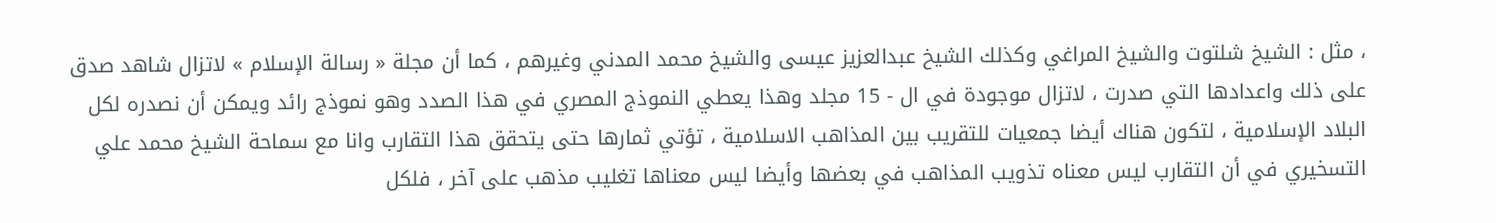، مثل : الشيخ شلتوت والشيخ المراغي وكذلك الشيخ عبدالعزيز عيسى والشيخ محمد المدني وغيرهم ، كما أن مجلة « رسالة الإسلام » لاتزال شاهد صدق على ذلك واعدادها التي صدرت ، لاتزال موجودة في ال - 15 مجلد وهذا يعطي النموذج المصري في هذا الصدد وهو نموذج رائد ويمكن أن نصدره لكل البلاد الإسلامية ، لتكون هناك أيضا جمعيات للتقريب بين المذاهب الاسلامية ، تؤتي ثمارها حتى يتحقق هذا التقارب وانا مع سماحة الشيخ محمد علي التسخيري في أن التقارب ليس معناه تذويب المذاهب في بعضها وأيضا ليس معناها تغليب مذهب على آخر ، فلكل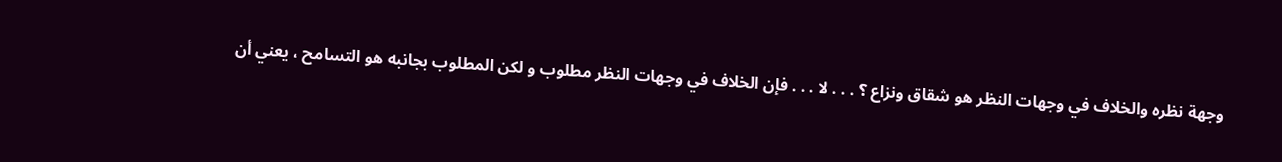وجهة نظره والخلاف في وجهات النظر هو شقاق ونزاع ؟ . . . لا . . . فإن الخلاف في وجهات النظر مطلوب و لكن المطلوب بجانبه هو التسامح ، يعني أن